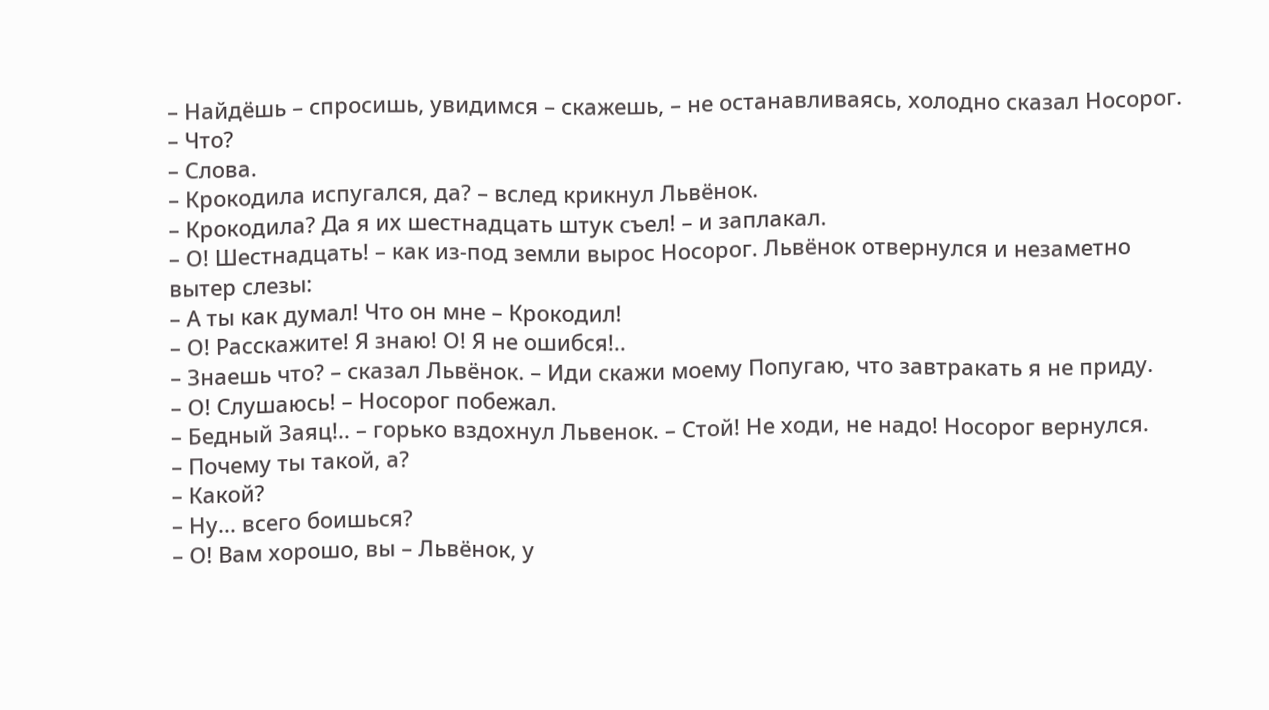– Найдёшь – спросишь, увидимся – скажешь, – не останавливаясь, холодно сказал Носорог.
– Что?
– Слова.
– Крокодила испугался, да? – вслед крикнул Львёнок.
– Крокодила? Да я их шестнадцать штук съел! – и заплакал.
– О! Шестнадцать! – как из-под земли вырос Носорог. Львёнок отвернулся и незаметно вытер слезы:
– А ты как думал! Что он мне – Крокодил!
– О! Расскажите! Я знаю! О! Я не ошибся!..
– Знаешь что? – сказал Львёнок. – Иди скажи моему Попугаю, что завтракать я не приду.
– О! Слушаюсь! – Носорог побежал.
– Бедный Заяц!.. – горько вздохнул Львенок. – Стой! Не ходи, не надо! Носорог вернулся.
– Почему ты такой, а?
– Какой?
– Ну... всего боишься?
– О! Вам хорошо, вы – Львёнок, у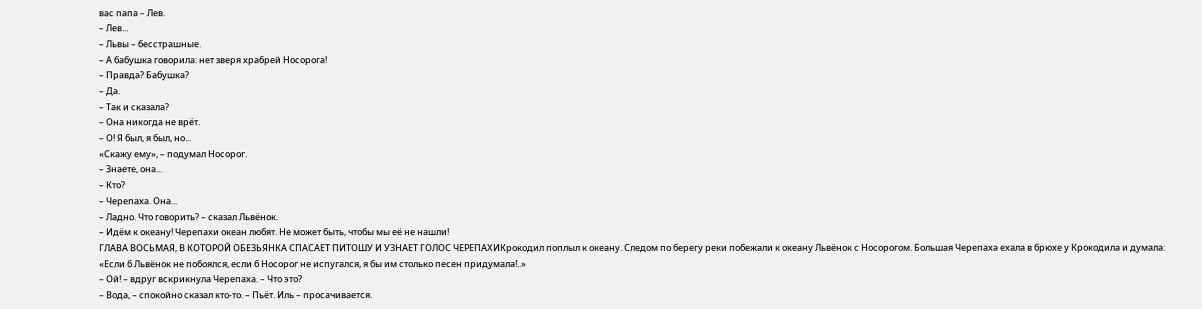вас папа – Лев.
– Лев...
– Львы – бесстрашные.
– А бабушка говорила: нет зверя храбрей Носорога!
– Правда? Бабушка?
– Да.
– Так и сказала?
– Она никогда не врёт.
– О! Я был, я был, но...
«Скажу ему», – подумал Носорог.
– Знаете, она...
– Кто?
– Черепаха. Она...
– Ладно. Что говорить? – сказал Львёнок.
– Идём к океану! Черепахи океан любят. Не может быть, чтобы мы её не нашли!
ГЛАВА ВОСЬМАЯ, В КОТОРОЙ ОБЕЗЬЯНКА СПАСАЕТ ПИТОШУ И УЗНАЕТ ГОЛОС ЧЕРЕПАХИКрокодил поплыл к океану. Следом по берегу реки побежали к океану Львёнок с Носорогом. Большая Черепаха ехала в брюхе у Крокодила и думала:
«Если б Львёнок не побоялся, если б Носорог не испугался, я бы им столько песен придумала!..»
– Ой! – вдруг вскрикнула Черепаха. – Что это?
– Вода, – спокойно сказал кто-то. – Пьёт. Иль – просачивается.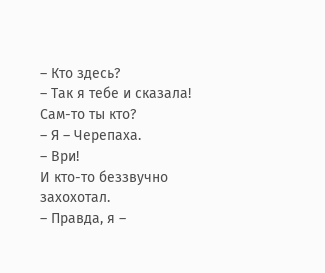– Кто здесь?
– Так я тебе и сказала! Сам-то ты кто?
– Я – Черепаха.
– Ври!
И кто-то беззвучно захохотал.
– Правда, я –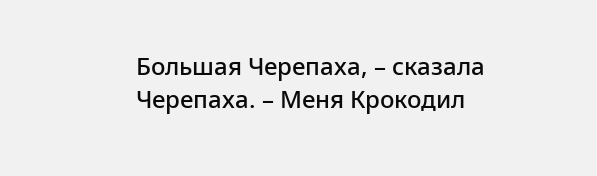Большая Черепаха, – сказала Черепаха. – Меня Крокодил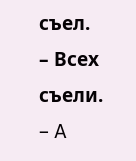съел.
– Всех съели.
– A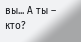вы... А ты – кто?